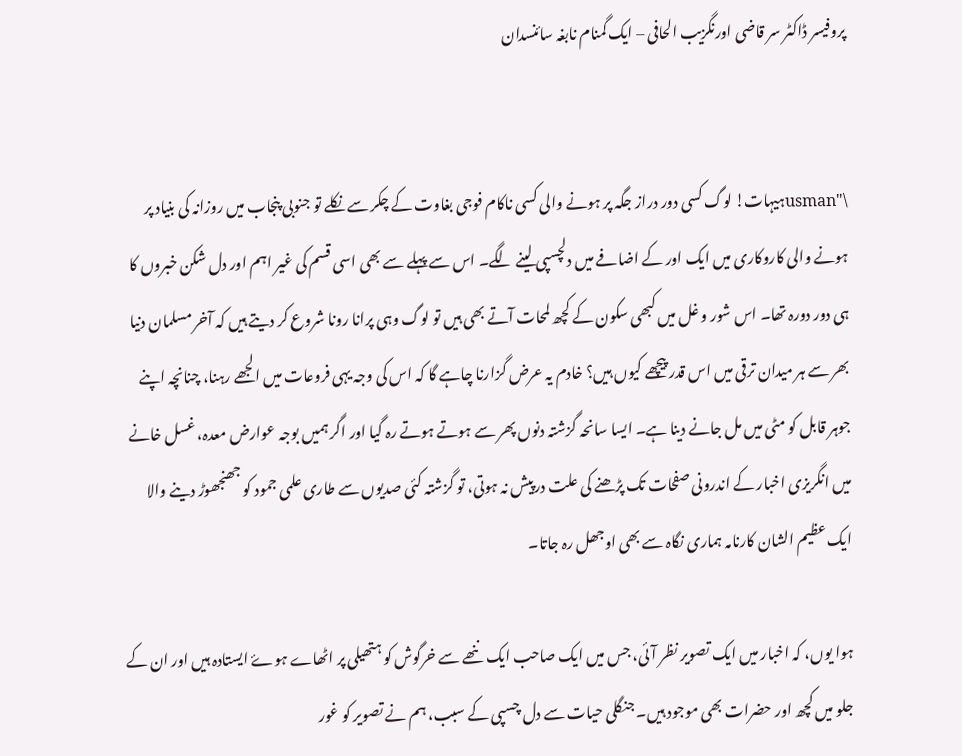پروفیسر ڈاکٹر سر قاضی اورنگزیب الحافی – ایک گمنام نابغہ سائنسدان


\"usmanہیہات! لوگ کسی دور دراز جگہ پر ہونے والی کسی ناکام فوجی بغاوت کے چکر سے نکلے تو جنوبی پنجاب میں روزانہ کی بنیاد پر ہونے والی کاروکاری میں ایک اور کے اضافے میں دلچسپی لینے لگے۔ اس سے پہلے سے بھی اسی قسم کی غیر اہم اور دل شکن خبروں کا ہی دور دورہ تھا۔ اس شور و غل میں کبھی سکون کے کچھ لمحات آتے بھی ہیں تو لوگ وہی پرانا رونا شروع کر دیتے ہیں کہ آخر مسلمان دنیا بھر سے ہر میدان ترقی میں اس قدر پیچھے کیوں ہیں؟ خادم یہ عرض گزارنا چاہے گا کہ اس کی وجہ یہی فروعات میں الجھے رہنا، چنانچہ اپنے جوہر قابل کو مٹی میں مل جانے دینا ہے۔ ایسا سانحہ گزشتہ دنوں پھر سے ہوتے ہوتے رہ گیا اور اگر ہمیں بوجہ عوارض معدہ، غسل خانے میں انگریزی اخبار کے اندرونی صفحات تک پڑھنے کی علت درپیش نہ ہوتی، تو گزشتہ کئی صدیوں سے طاری علمی جمود کو جھنجھوڑ دینے والا ایک عظیم الشان کارنامہ ہماری نگاہ سے بھی اوجھل رہ جاتا۔

ہوا یوں، کہ اخبار میں ایک تصویر نظر آئی، جس میں ایک صاحب ایک ننھے سے خرگوش کو ہتھیلی پر اٹھاے ہوۓ ایستادہ ہیں اور ان کے جلو میں کچھ اور حضرات بھی موجود ہیں۔ جنگلی حیات سے دل چسپی کے سبب، ہم نے تصویر کو غور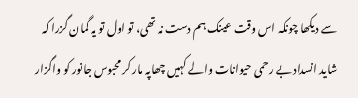سے دیکھا چونکہ اس وقت عینک ہم دست نہ تھی، تو اول تو یہ گمان گزرا کہ شاید انسداد بے رحمی حیوانات والے کہیں چھاپہ مار کر محبوس جانور کو واگزار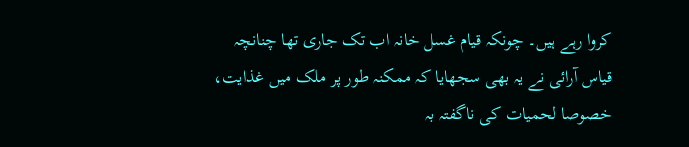کروا رہے ہیں۔ چونکہ قیام غسل خانہ اب تک جاری تھا چنانچہ قیاس آرائی نے یہ بھی سجھایا کہ ممکنہ طور پر ملک میں غذایت، خصوصا لحمیات کی ناگفتہ بہ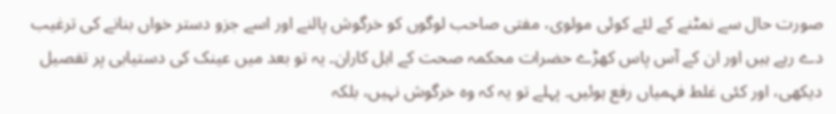صورت حال سے نمٹنے کے لئے کوئی مولوی، مفتی صاحب لوگوں کو خرگوش پالنے اور اسے جزو دستر خواں بنانے کی ترغیب دے رہے ہیں اور ان کے آس پاس کھڑے حضرات محکمہ صحت کے اہل کاران۔ یہ تو بعد میں عینک کی دستیابی پر تفصیل دیکھی، اور کئی غلط فہمیاں رفع ہوئیں۔ پہلے تو یہ کہ وہ خرگوش نہیں، بلکہ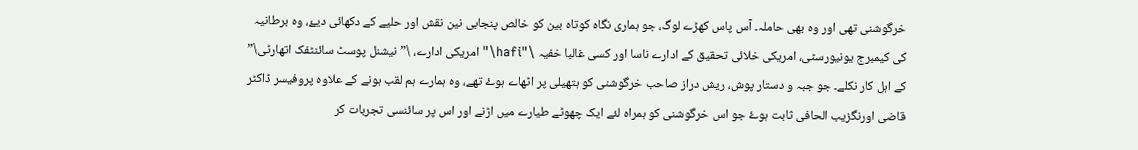خرگوشنی تھی اور وہ بھی حاملہ۔ آس پاس کھڑے لوگ، جو ہماری نگاہ کوتاہ بین کو خالص پنجابی نین نقش اور حلیے کے دکھائی دیۓ، وہ برطانیہ کی کیمبرج یونیورسٹی، امریکی خلائی تحقیق کے ادارے ناسا اور کسی غالبا خفیہ \"hafi\"امریکی ادارے، \”نیشنل پوسٹ سائنٹفک اتھارٹی\” کے اہل کار نکلے۔ جو جبہ و دستار پوش، ریش دراز صاحب خرگوشنی کو ہتھیلی پر اٹھاے ہوۓ تھے، وہ ہمارے ہم لقب ہونے کے علاوہ پروفیسر ڈاکٹر قاضی اورنگزیب الحافی ثابت ہوۓ جو اس خرگوشنی کو ہمراہ لئے ایک چھوٹے طیارے میں اڑنے اور اس پر سائنسی تجربات کر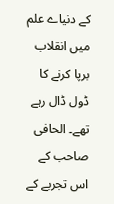کے دنیاے علم میں انقلاب برپا کرنے کا ڈول ڈال رہے تھے۔ الحافی صاحب کے اس تجربے کے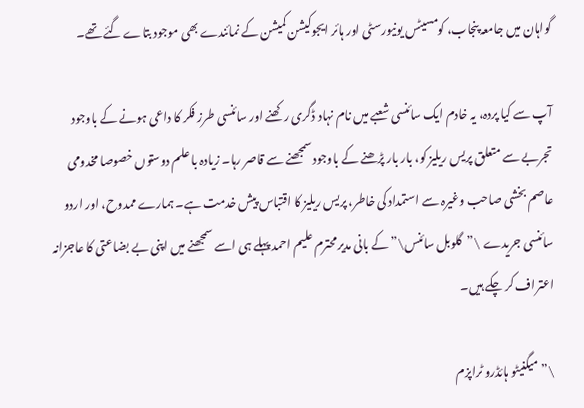گواہان میں جامعہ پنجاب، کومسیٹس یونیورسٹی اور ہائر ایجوکیشن کمیشن کے نمائندے بھی موجود بتاے گئے تھے۔

آپ سے کیا پردہ، یہ خادم ایک سائنسی شعبے میں نام نہاد ڈگری رکھنے اور سائنسی طرز فکر کا داعی ہونے کے باوجود تجربے سے متعلق پریس ریلیز کو، بار بار پڑھنے کے باوجود سمجھنے سے قاصر رہا۔ زیادہ با علم دوستوں خصوصا مخدومی عاصم بخشی صاحب وغیرہ سے استمداد کی خاطر، پریس ریلیز کا اقتباس پیش خدمت ہے۔ ہمارے ممدوح، اور اردو سائنسی جریدے \”گلوبل سائنس\” کے بانی مدیر محترم علیم احمد پہلے ہی اسے سمجھنے میں اپنی بے بضاعتی کا عاجزانہ اعتراف کر چکے ہیں۔

\” میگنیٹو ہائڈرو ٹراپزم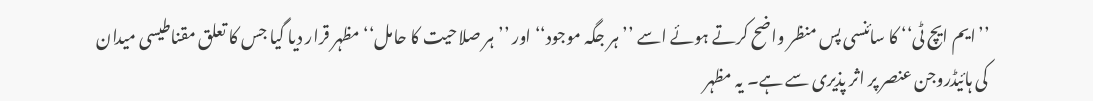’’ایم ایچ ٹی‘‘ کا سائنسی پس منظر واضح کرتے ہوئے اسے ’’ہر جگہ موجود‘‘ اور ’’ہر صلاحیت کا حامل‘‘ مظہر قرار دیا گیا جس کا تعلق مقناطیسی میدان کی ہائیڈروجن عنصر پر اثر پذیری سے ہے۔ یہ مظہر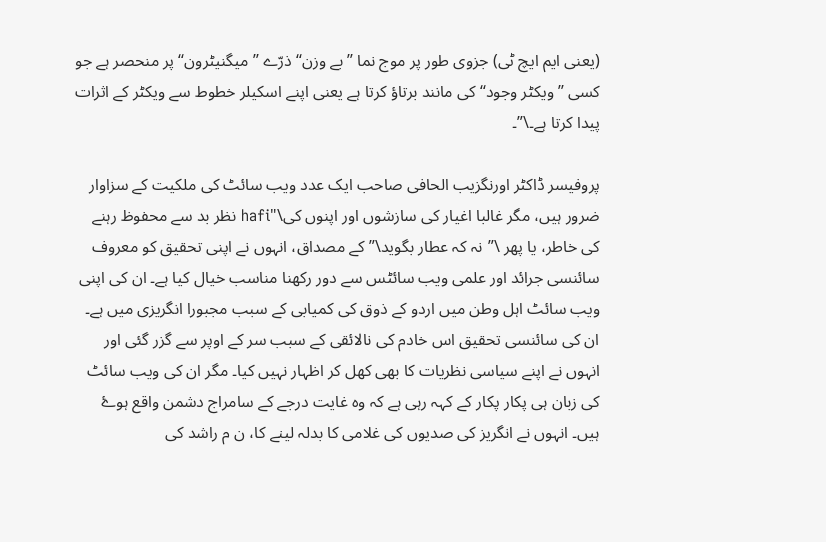(یعنی ایم ایچ ٹی) جزوی طور پر موج نما ’’بے وزن‘‘ ذرّے ’’میگنیٹرون‘‘ پر منحصر ہے جو کسی ’’ویکٹر وجود‘‘ کی مانند برتاؤ کرتا ہے یعنی اپنے اسکیلر خطوط سے ویکٹر کے اثرات پیدا کرتا ہے۔\”۔

پروفیسر ڈاکٹر اورنگزیب الحافی صاحب ایک عدد ویب سائٹ کی ملکیت کے سزاوار ضرور ہیں، مگر غالبا اغیار کی سازشوں اور اپنوں کی\"hafi نظر بد سے محفوظ رہنے کی خاطر، یا پھر \”نہ کہ عطار بگوید\” کے مصداق، انہوں نے اپنی تحقیق کو معروف سائنسی جرائد اور علمی ویب سائٹس سے دور رکھنا مناسب خیال کیا ہے۔ ان کی اپنی ویب سائٹ اہل وطن میں اردو کے ذوق کی کمیابی کے سبب مجبورا انگریزی میں ہے۔ ان کی سائنسی تحقیق اس خادم کی نالائقی کے سبب سر کے اوپر سے گزر گئی اور انہوں نے اپنے سیاسی نظریات کا بھی کھل کر اظہار نہیں کیا۔ مگر ان کی ویب سائٹ کی زبان ہی پکار پکار کے کہہ رہی ہے کہ وہ غایت درجے کے سامراج دشمن واقع ہوۓ ہیں۔ انہوں نے انگریز کی صدیوں کی غلامی کا بدلہ لینے کا، ن م راشد کی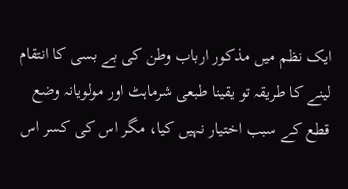ایک نظم میں مذکور ارباب وطن کی بے بسی کا انتقام لینے کا طریقہ تو یقینا طبعی شرماہٹ اور مولویانہ وضع قطع کے سبب اختیار نہیں کیا، مگر اس کی کسر اس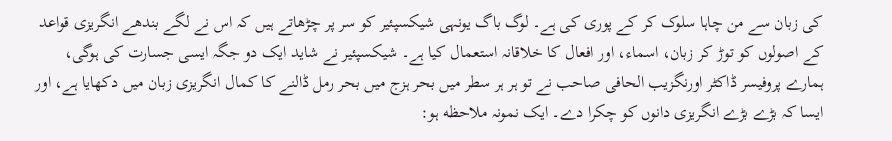کی زبان سے من چاہا سلوک کر کے پوری کی ہے۔ لوگ باگ یونہی شیکسپئیر کو سر پر چڑھاتے ہیں کہ اس نے لگے بندھے انگریزی قواعد کے اصولوں کو توڑ کر زبان، اسماء، اور افعال کا خلاقانہ استعمال کیا ہے۔ شیکسپئیر نے شاید ایک دو جگہ ایسی جسارت کی ہوگی، ہمارے پروفیسر ڈاکٹر اورنگزیب الحافی صاحب نے تو ہر ہر سطر میں بحر ہزج میں بحر رمل ڈالنے کا کمال انگریزی زبان میں دکھایا ہے، اور ایسا کہ بڑے بڑے انگریزی دانوں کو چکرا دے۔ ایک نمونہ ملاحظه ہو: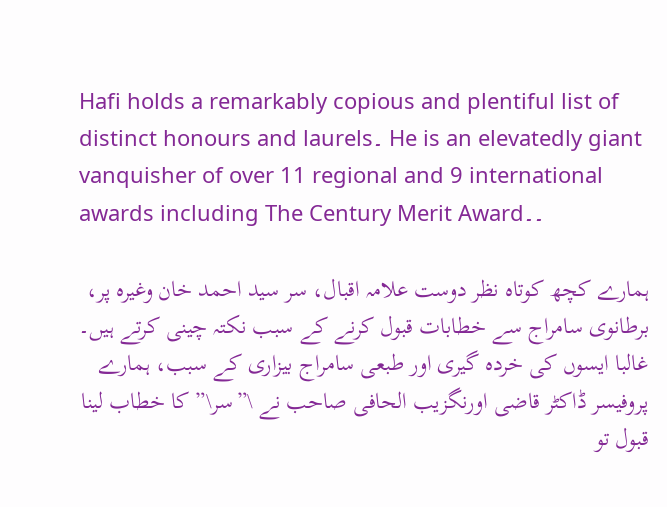Hafi holds a remarkably copious and plentiful list of distinct honours and laurels۔ He is an elevatedly giant vanquisher of over 11 regional and 9 international awards including The Century Merit Award۔۔

ہمارے کچھ کوتاہ نظر دوست علامہ اقبال، سر سید احمد خان وغیرہ پر، برطانوی سامراج سے خطابات قبول کرنے کے سبب نکتہ چینی کرتے ہیں۔ غالبا ایسوں کی خردہ گیری اور طبعی سامراج بیزاری کے سبب، ہمارے پروفیسر ڈاکٹر قاضی اورنگزیب الحافی صاحب نے \”سر\” کا خطاب لینا قبول تو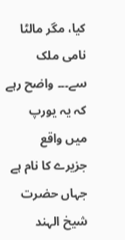کیا، مگر مالٹا نامی ملک سے۔۔۔ واضح رہے کہ یہ یورپ میں واقع جزیرے کا نام ہے جہاں حضرت شیخ الہند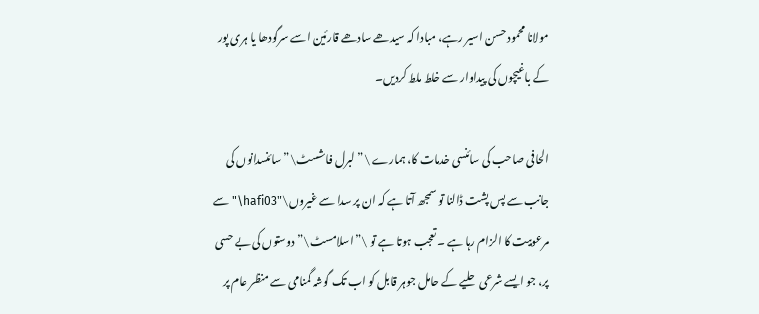مولانا محمود حسن اسیر رہے، مبادا کہ سیدھے سادھے قارئین اسے سرگودھا یا ہری پور کے باغیچوں کی پیداوار سے خلط ملط کردیں۔

الحافی صاحب کی سائنسی خدمات کا، ہمارے \”لبرل فاشسٹ\” سائنسدانوں کی جانب سے پس پشت ڈالنا تو سمجھ آتا ہے کہ ان پر سدا سے غیروں\"hafi03\" سے مرعوبیت کا الزام رہا ہے ۔ تعجب ہوتا ہے تو \”اسلامسٹ\” دوستوں کی بے حسی پر، جو ایسے شرعی حلیے کے حامل جوہر قابل کو اب تک گوشہ گمنامی سے منظر عام پر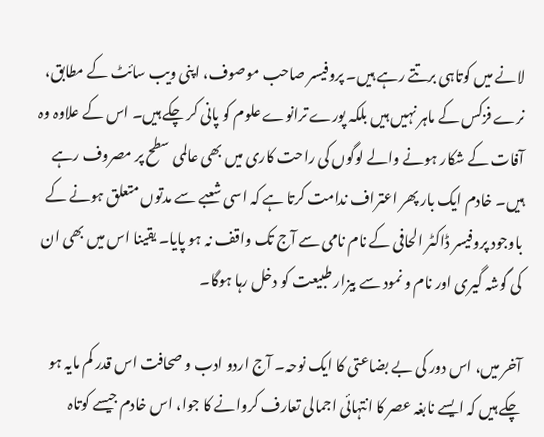لانے میں کوتاہی برتتے رہے ہیں۔ پروفیسر صاحب موصوف، اپنی ویب سائٹ کے مطابق، نرے فزکس کے ماہر نہیں ہیں بلکہ پورے ترانوے علوم کو پانی کر چکے ہیں۔ اس کے علاوہ وہ آفات کے شکار ہونے والے لوگوں کی راحت کاری میں بھی عالمی سطح پر مصروف رہے ہیں۔ خادم ایک بار پھر اعتراف ندامت کرتا ہے کہ اسی شعبے سے مدتوں متعلق ہونے کے باوجود پروفیسر ڈاکٹر الحافی کے نام نامی سے آج تک واقف نہ ہو پایا۔ یقینا اس میں بھی ان کی گوشہ گیری اور نام و نمود سے بیزار طبیعت کو دخل رہا ہوگا۔

آخر میں، اس دور کی بے بضاعتی کا ایک نوحہ۔ آج اردو ادب و صحافت اس قدر کم مایہ ہو چکے ہیں کہ ایسے نابغہ عصر کا انتہائی اجمالی تعارف کروانے کا جوا، اس خادم جیسے کوتاہ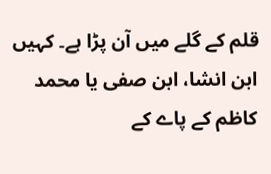قلم کے گلے میں آن پڑا ہے۔ کہیں ابن انشا، ابن صفی یا محمد کاظم کے پاے کے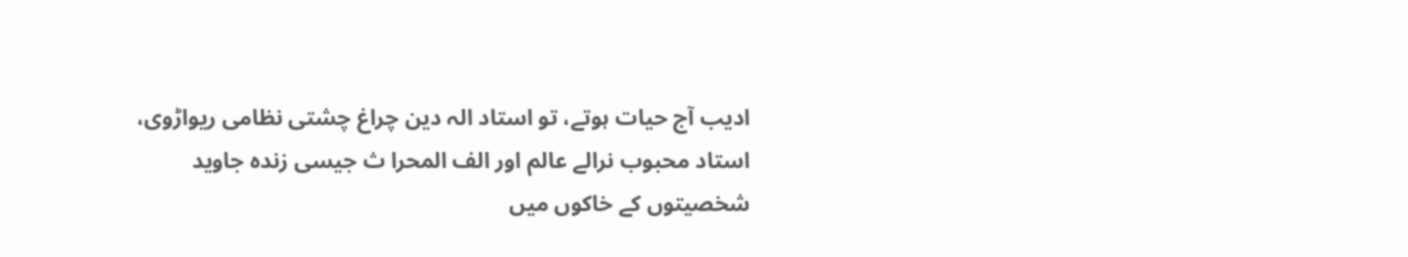ادیب آج حیات ہوتے، تو استاد الہ دین چراغ چشتی نظامی ریواڑوی، استاد محبوب نرالے عالم اور الف المحرا ث جیسی زندہ جاوید شخصیتوں کے خاکوں میں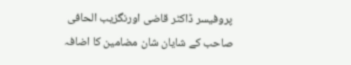پروفیسر ڈاکٹر قاضی اورنگزیب الحافی صاحب کے شایان شان مضامین کا اضافہ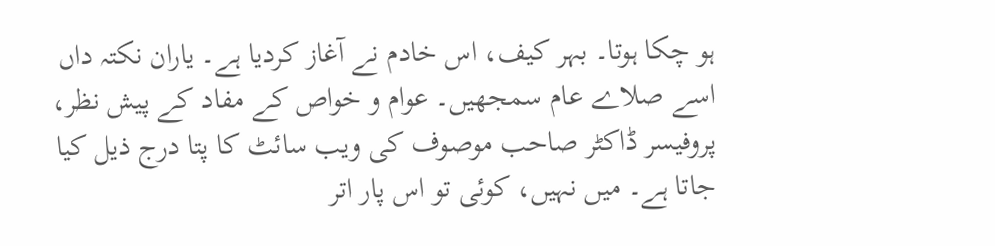ہو چکا ہوتا۔ بہر کیف، اس خادم نے آغاز کردیا ہے۔ یاران نکتہ داں اسے صلاے عام سمجھیں۔ عوام و خواص کے مفاد کے پیش نظر، پروفیسر ڈاکٹر صاحب موصوف کی ویب سائٹ کا پتا درج ذیل کیا جاتا ہے۔ میں نہیں، کوئی تو اس پار اتر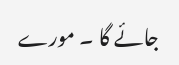جائے گا ۔ مورے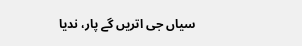سیاں جی اتریں گے پار، ندیا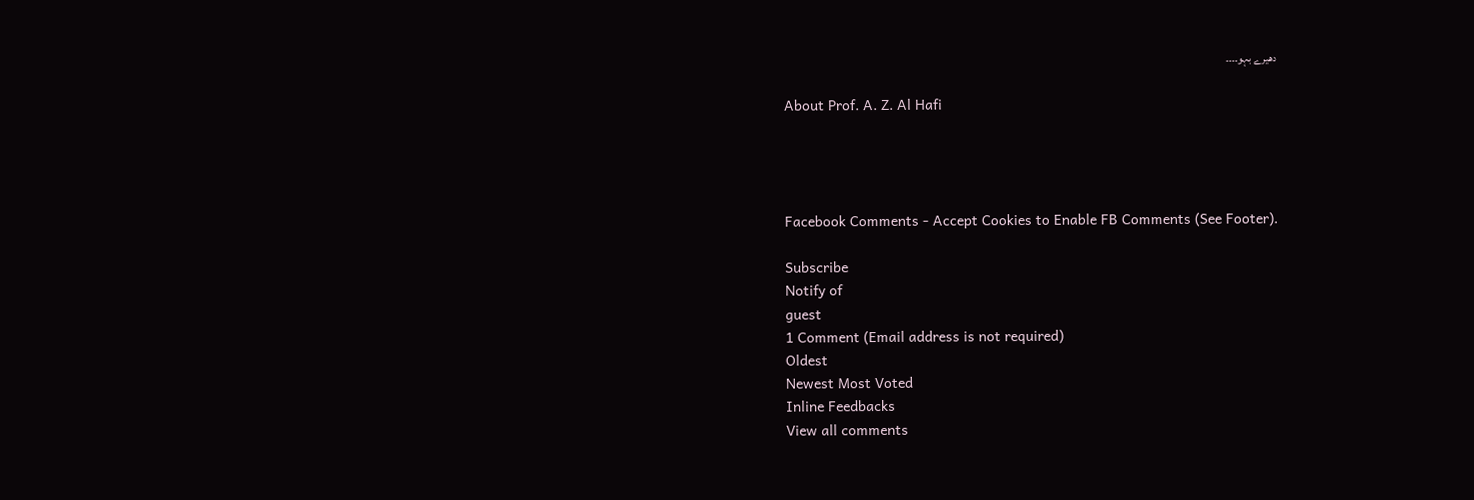دھیرے بہو۔۔۔۔

About Prof. A. Z. Al Hafi




Facebook Comments - Accept Cookies to Enable FB Comments (See Footer).

Subscribe
Notify of
guest
1 Comment (Email address is not required)
Oldest
Newest Most Voted
Inline Feedbacks
View all comments